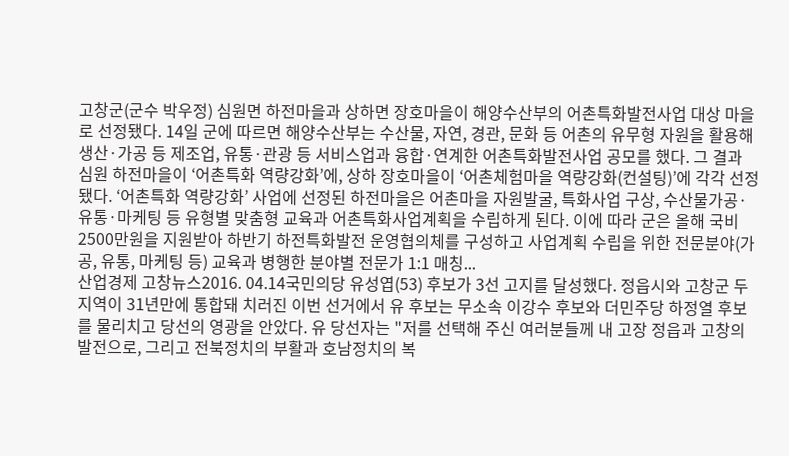고창군(군수 박우정) 심원면 하전마을과 상하면 장호마을이 해양수산부의 어촌특화발전사업 대상 마을로 선정됐다. 14일 군에 따르면 해양수산부는 수산물, 자연, 경관, 문화 등 어촌의 유무형 자원을 활용해 생산·가공 등 제조업, 유통·관광 등 서비스업과 융합·연계한 어촌특화발전사업 공모를 했다. 그 결과 심원 하전마을이 ‘어촌특화 역량강화’에, 상하 장호마을이 ‘어촌체험마을 역량강화(컨설팅)’에 각각 선정됐다. ‘어촌특화 역량강화’ 사업에 선정된 하전마을은 어촌마을 자원발굴, 특화사업 구상, 수산물가공·유통·마케팅 등 유형별 맞춤형 교육과 어촌특화사업계획을 수립하게 된다. 이에 따라 군은 올해 국비 2500만원을 지원받아 하반기 하전특화발전 운영협의체를 구성하고 사업계획 수립을 위한 전문분야(가공, 유통, 마케팅 등) 교육과 병행한 분야별 전문가 1:1 매칭...
산업경제 고창뉴스2016. 04.14국민의당 유성엽(53) 후보가 3선 고지를 달성했다. 정읍시와 고창군 두 지역이 31년만에 통합돼 치러진 이번 선거에서 유 후보는 무소속 이강수 후보와 더민주당 하정열 후보를 물리치고 당선의 영광을 안았다. 유 당선자는 "저를 선택해 주신 여러분들께 내 고장 정읍과 고창의 발전으로, 그리고 전북정치의 부활과 호남정치의 복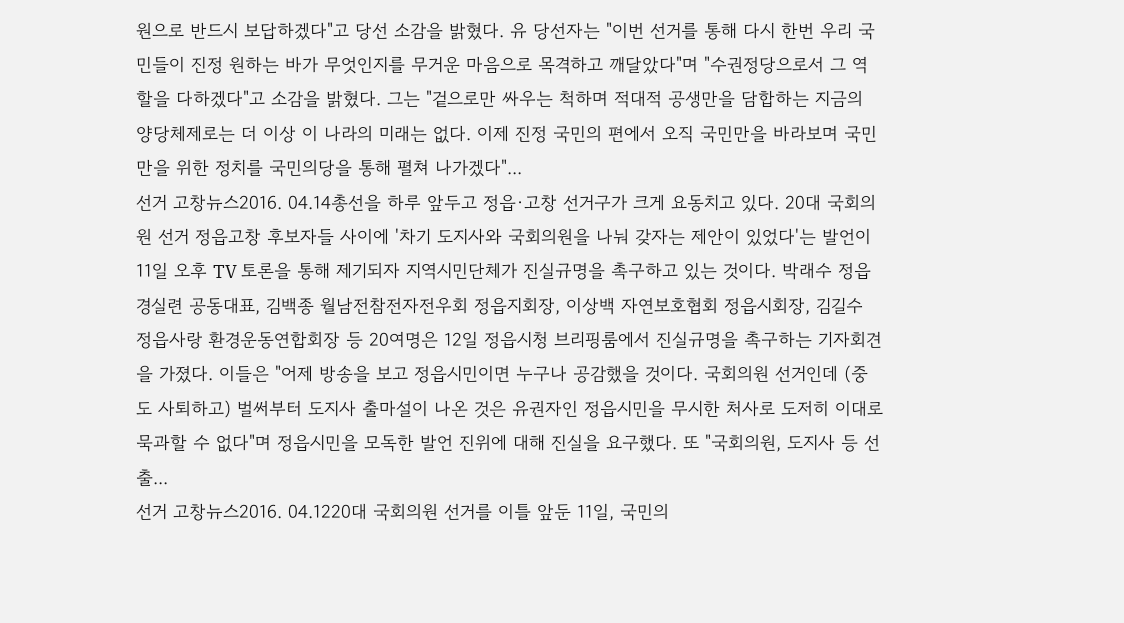원으로 반드시 보답하겠다"고 당선 소감을 밝혔다. 유 당선자는 "이번 선거를 통해 다시 한번 우리 국민들이 진정 원하는 바가 무엇인지를 무거운 마음으로 목격하고 깨달았다"며 "수권정당으로서 그 역할을 다하겠다"고 소감을 밝혔다. 그는 "겉으로만 싸우는 척하며 적대적 공생만을 담합하는 지금의 양당체제로는 더 이상 이 나라의 미래는 없다. 이제 진정 국민의 편에서 오직 국민만을 바라보며 국민만을 위한 정치를 국민의당을 통해 펼쳐 나가겠다"...
선거 고창뉴스2016. 04.14총선을 하루 앞두고 정읍·고창 선거구가 크게 요동치고 있다. 20대 국회의원 선거 정읍고창 후보자들 사이에 '차기 도지사와 국회의원을 나눠 갖자는 제안이 있었다'는 발언이 11일 오후 TV 토론을 통해 제기되자 지역시민단체가 진실규명을 촉구하고 있는 것이다. 박래수 정읍경실련 공동대표, 김백종 월남전참전자전우회 정읍지회장, 이상백 자연보호협회 정읍시회장, 김길수 정읍사랑 환경운동연합회장 등 20여명은 12일 정읍시청 브리핑룸에서 진실규명을 촉구하는 기자회견을 가졌다. 이들은 "어제 방송을 보고 정읍시민이면 누구나 공감했을 것이다. 국회의원 선거인데 (중도 사퇴하고) 벌써부터 도지사 출마설이 나온 것은 유권자인 정읍시민을 무시한 처사로 도저히 이대로 묵과할 수 없다"며 정읍시민을 모독한 발언 진위에 대해 진실을 요구했다. 또 "국회의원, 도지사 등 선출...
선거 고창뉴스2016. 04.1220대 국회의원 선거를 이틀 앞둔 11일, 국민의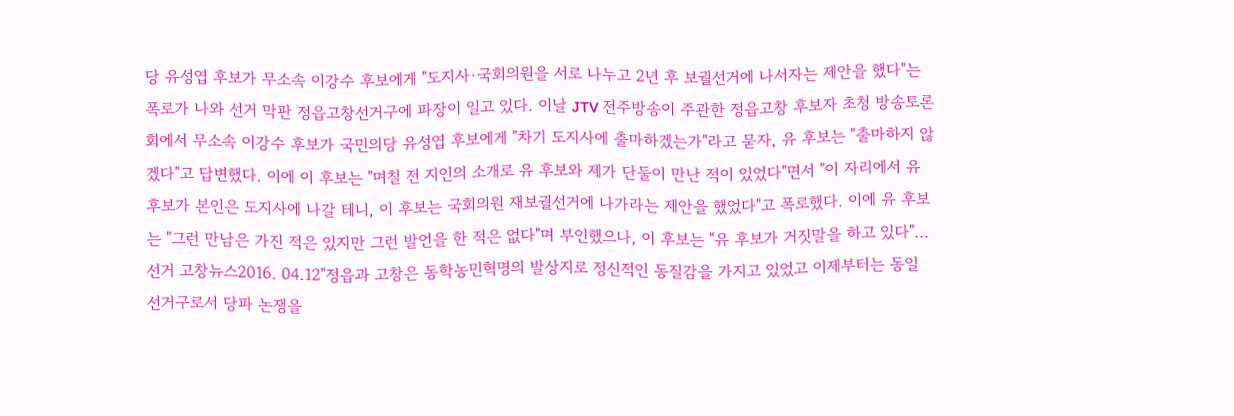당 유성엽 후보가 무소속 이강수 후보에게 "도지사·국회의원을 서로 나누고 2년 후 보궐선거에 나서자는 제안을 했다"는 폭로가 나와 선거 막판 정읍고창선거구에 파장이 일고 있다. 이날 JTV 전주방송이 주관한 정읍고창 후보자 초청 방송토론회에서 무소속 이강수 후보가 국민의당 유성엽 후보에게 "차기 도지사에 출마하겠는가"라고 묻자, 유 후보는 "출마하지 않겠다"고 답변했다. 이에 이 후보는 "며칠 전 지인의 소개로 유 후보와 제가 단둘이 만난 적이 있었다"면서 "이 자리에서 유 후보가 본인은 도지사에 나갈 테니, 이 후보는 국회의원 재보궐선거에 나가라는 제안을 했었다"고 폭로했다. 이에 유 후보는 "그런 만남은 가진 적은 있지만 그런 발언을 한 적은 없다"며 부인했으나, 이 후보는 "유 후보가 거짓말을 하고 있다"...
선거 고창뉴스2016. 04.12"정읍과 고창은 동학농민혁명의 발상지로 정신적인 동질감을 가지고 있었고 이제부터는 동일 선거구로서 당파 논쟁을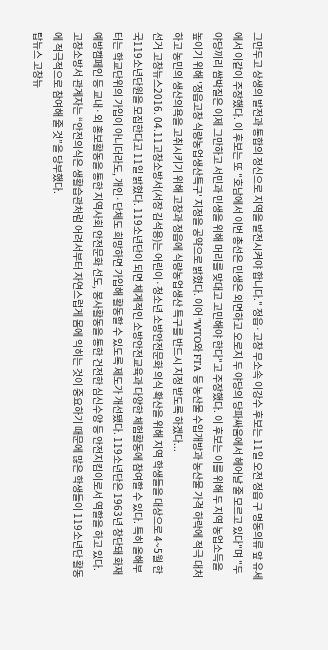그만두고 상생의 발전과 통합의 정신으로 지역을 발전시켜야 합니다." 정읍·고창 무소속 이강수 후보는 11일 오전 정읍 구 명동의류 앞 유세에서 이같이 주장했다. 이 후보는 또 "호남에서 이번 총선은 민생은 외면하고 오로지 두 야당의 당파싸움에서 헤어날 줄 모르고 있다"며 "두 야당끼리 쌈박질은 이제 그만하고 서민과 민생을 위해 머리를 맞대고 고민해야 한다"고 주장했다. 이 후보는 이를 위해 두 지역 농업소득을 높이기 위해 '정읍고창 식량농업생산특구' 지정을 공약으로 밝혔다. 이어 "WTO와 FTA 등 농산물 수입개방과 농산물 가격 하락에 적극 대처하고 농민의 생산의욕을 고취시키기 위해 고창과 정읍에 식량농업생산 특구를 반드시 지정 받도록 하겠다...
선거 고창뉴스2016. 04.11고창소방서(서장 김석용)는 어린이·청소년 소방안전문화 의식 확산을 위해 지역 학생들을 대상으로 4~5월 한국119소년단원을 모집한다고 11일 밝혔다. 119소년단이 되면 체계적인 소방안전교육과 다양한 체험활동에 참여할 수 있다. 특히 올해부터는 학교단위의 가입이 아니더라도, 개인·단체도 희망하면 가입해 활동할 수 있도록 제도가 개선됐다. 119소년단은 1963년 창단돼 화재예방캠페인 등 교내·외 홍보활동을 통한 지역사회 안전문화 선도, 봉사활동을 통한 건전한 심신수양 등 안전지킴이로서 역할을 하고 있다. 고창소방서 관계자는 “안전의식은 생활습관처럼 어려서부터 자연스럽게 몸에 익히는 것이 중요하기 때문에 많은 학생들이 119소년단 활동에 적극적으로 참여해 줄 것”을 당부했다.
탑뉴스 고창뉴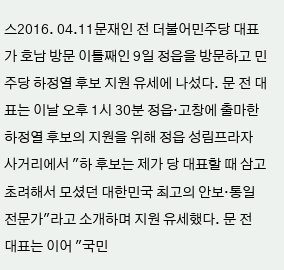스2016. 04.11문재인 전 더불어민주당 대표가 호남 방문 이틀째인 9일 정읍을 방문하고 민주당 하정열 후보 지원 유세에 나섰다. 문 전 대표는 이날 오후 1시 30분 정읍·고창에 출마한 하정열 후보의 지원을 위해 정읍 성림프라자 사거리에서 "하 후보는 제가 당 대표할 때 삼고초려해서 모셨던 대한민국 최고의 안보·통일 전문가"라고 소개하며 지원 유세했다. 문 전 대표는 이어 "국민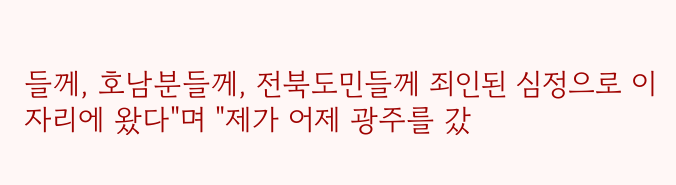들께, 호남분들께, 전북도민들께 죄인된 심정으로 이 자리에 왔다"며 "제가 어제 광주를 갔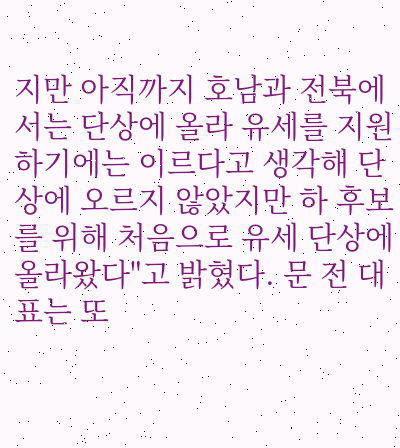지만 아직까지 호남과 전북에서는 단상에 올라 유세를 지원하기에는 이르다고 생각해 단상에 오르지 않았지만 하 후보를 위해 처음으로 유세 단상에 올라왔다"고 밝혔다. 문 전 대표는 또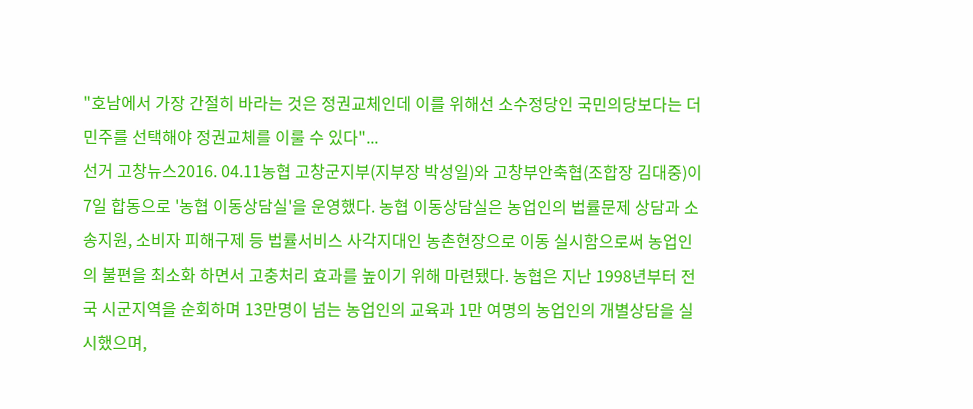"호남에서 가장 간절히 바라는 것은 정권교체인데 이를 위해선 소수정당인 국민의당보다는 더민주를 선택해야 정권교체를 이룰 수 있다"...
선거 고창뉴스2016. 04.11농협 고창군지부(지부장 박성일)와 고창부안축협(조합장 김대중)이 7일 합동으로 '농협 이동상담실'을 운영했다. 농협 이동상담실은 농업인의 법률문제 상담과 소송지원, 소비자 피해구제 등 법률서비스 사각지대인 농촌현장으로 이동 실시함으로써 농업인의 불편을 최소화 하면서 고충처리 효과를 높이기 위해 마련됐다. 농협은 지난 1998년부터 전국 시군지역을 순회하며 13만명이 넘는 농업인의 교육과 1만 여명의 농업인의 개별상담을 실시했으며,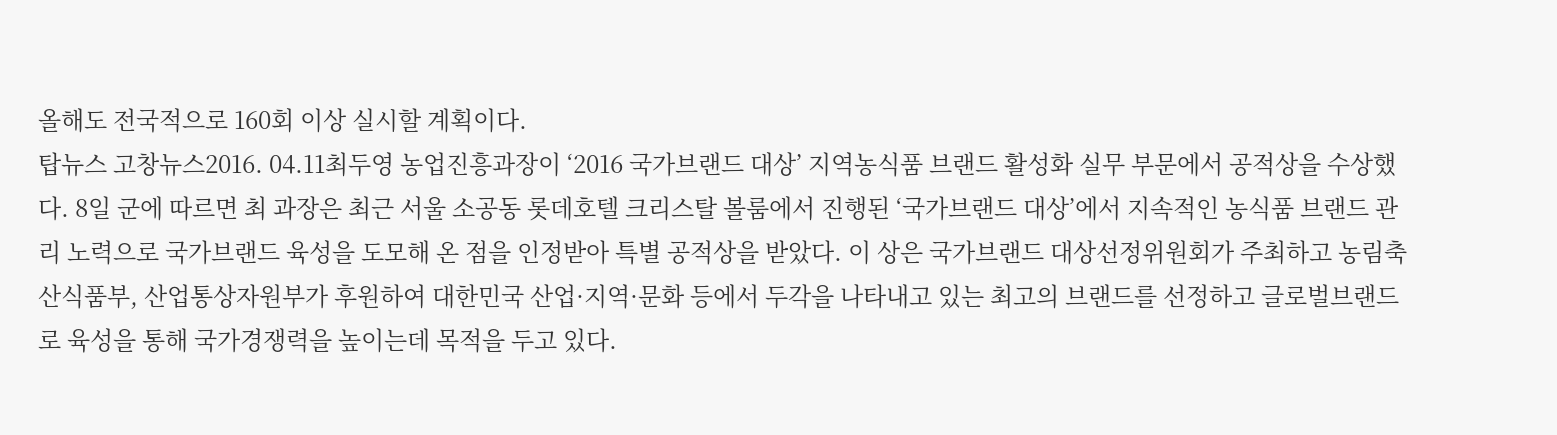올해도 전국적으로 160회 이상 실시할 계획이다.
탑뉴스 고창뉴스2016. 04.11최두영 농업진흥과장이 ‘2016 국가브랜드 대상’ 지역농식품 브랜드 활성화 실무 부문에서 공적상을 수상했다. 8일 군에 따르면 최 과장은 최근 서울 소공동 롯데호텔 크리스탈 볼룸에서 진행된 ‘국가브랜드 대상’에서 지속적인 농식품 브랜드 관리 노력으로 국가브랜드 육성을 도모해 온 점을 인정받아 특별 공적상을 받았다. 이 상은 국가브랜드 대상선정위원회가 주최하고 농림축산식품부, 산업통상자원부가 후원하여 대한민국 산업·지역·문화 등에서 두각을 나타내고 있는 최고의 브랜드를 선정하고 글로벌브랜드로 육성을 통해 국가경쟁력을 높이는데 목적을 두고 있다.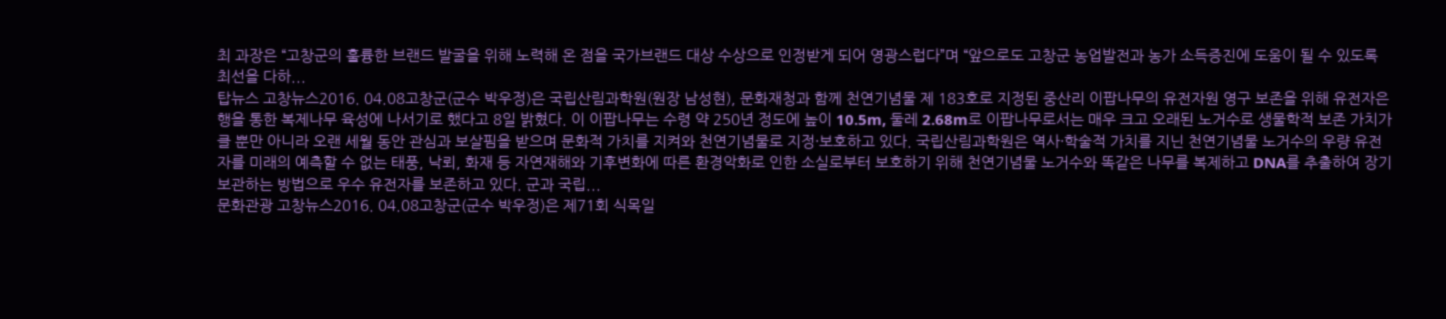최 과장은 “고창군의 훌륭한 브랜드 발굴을 위해 노력해 온 점을 국가브랜드 대상 수상으로 인정받게 되어 영광스럽다”며 “앞으로도 고창군 농업발전과 농가 소득증진에 도움이 될 수 있도록 최선을 다하...
탑뉴스 고창뉴스2016. 04.08고창군(군수 박우정)은 국립산림과학원(원장 남성현), 문화재청과 함께 천연기념물 제 183호로 지정된 중산리 이팝나무의 유전자원 영구 보존을 위해 유전자은행을 통한 복제나무 육성에 나서기로 했다고 8일 밝혔다. 이 이팝나무는 수령 약 250년 정도에 높이 10.5m, 둘레 2.68m로 이팝나무로서는 매우 크고 오래된 노거수로 생물학적 보존 가치가 클 뿐만 아니라 오랜 세월 동안 관심과 보살핌을 받으며 문화적 가치를 지켜와 천연기념물로 지정·보호하고 있다. 국립산림과학원은 역사·학술적 가치를 지닌 천연기념물 노거수의 우량 유전자를 미래의 예측할 수 없는 태풍, 낙뢰, 화재 등 자연재해와 기후변화에 따른 환경악화로 인한 소실로부터 보호하기 위해 천연기념물 노거수와 똑같은 나무를 복제하고 DNA를 추출하여 장기보관하는 방법으로 우수 유전자를 보존하고 있다. 군과 국립...
문화관광 고창뉴스2016. 04.08고창군(군수 박우정)은 제71회 식목일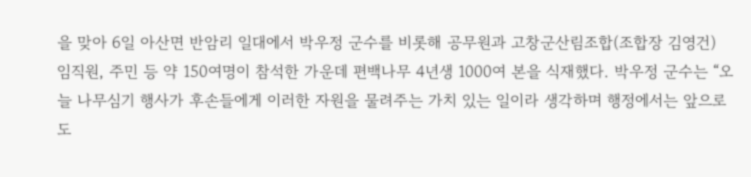을 맞아 6일 아산면 반암리 일대에서 박우정 군수를 비롯해 공무원과 고창군산림조합(조합장 김영건) 임직원, 주민 등 약 150여명이 참석한 가운데 편백나무 4년생 1000여 본을 식재했다. 박우정 군수는 “오늘 나무심기 행사가 후손들에게 이러한 자원을 물려주는 가치 있는 일이라 생각하며 행정에서는 앞으로도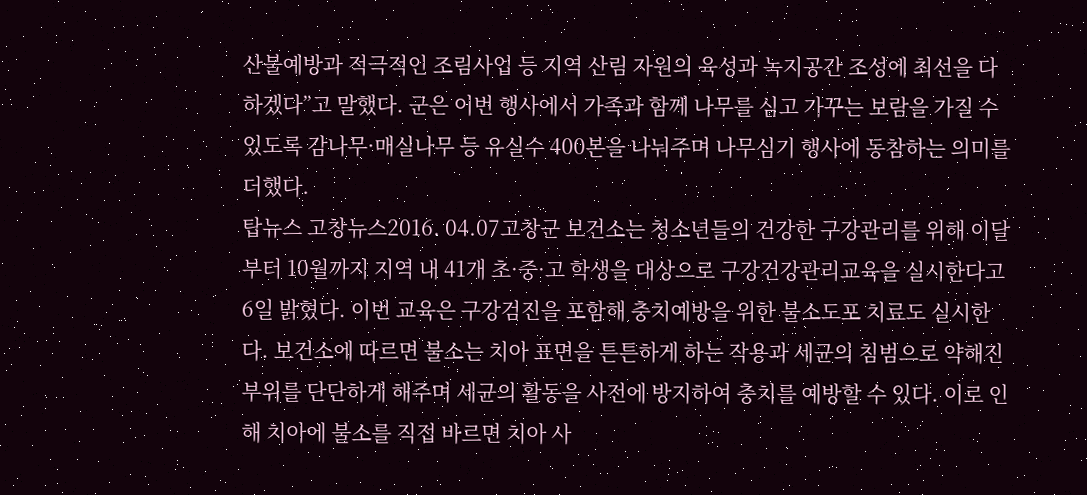산불예방과 적극적인 조림사업 등 지역 산림 자원의 육성과 녹지공간 조성에 최선을 다하겠다”고 말했다. 군은 이번 행사에서 가족과 함께 나무를 심고 가꾸는 보람을 가질 수 있도록 감나무·매실나무 등 유실수 400본을 나눠주며 나무심기 행사에 동참하는 의미를 더했다.
탑뉴스 고창뉴스2016. 04.07고창군 보건소는 청소년들의 건강한 구강관리를 위해 이달부터 10월까지 지역 내 41개 초·중·고 학생을 대상으로 구강건강관리교육을 실시한다고 6일 밝혔다. 이번 교육은 구강검진을 포함해 충치예방을 위한 불소도포 치료도 실시한다. 보건소에 따르면 불소는 치아 표면을 튼튼하게 하는 작용과 세균의 침범으로 약해진 부위를 단단하게 해주며 세균의 활동을 사전에 방지하여 충치를 예방할 수 있다. 이로 인해 치아에 불소를 직접 바르면 치아 사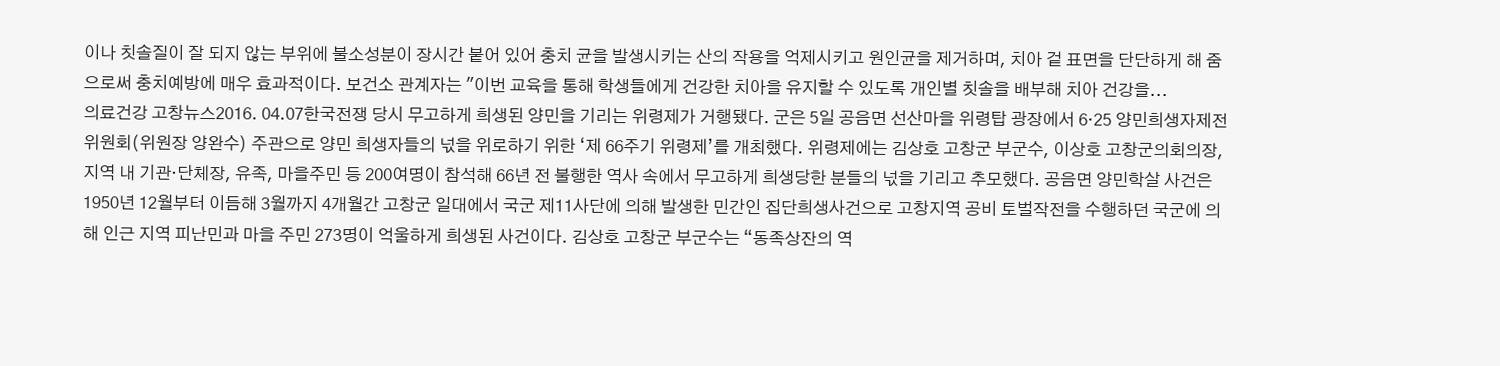이나 칫솔질이 잘 되지 않는 부위에 불소성분이 장시간 붙어 있어 충치 균을 발생시키는 산의 작용을 억제시키고 원인균을 제거하며, 치아 겉 표면을 단단하게 해 줌 으로써 충치예방에 매우 효과적이다. 보건소 관계자는 "이번 교육을 통해 학생들에게 건강한 치아을 유지할 수 있도록 개인별 칫솔을 배부해 치아 건강을...
의료건강 고창뉴스2016. 04.07한국전쟁 당시 무고하게 희생된 양민을 기리는 위령제가 거행됐다. 군은 5일 공음면 선산마을 위령탑 광장에서 6·25 양민희생자제전위원회(위원장 양완수) 주관으로 양민 희생자들의 넋을 위로하기 위한 ‘제 66주기 위령제’를 개최했다. 위령제에는 김상호 고창군 부군수, 이상호 고창군의회의장, 지역 내 기관·단체장, 유족, 마을주민 등 200여명이 참석해 66년 전 불행한 역사 속에서 무고하게 희생당한 분들의 넋을 기리고 추모했다. 공음면 양민학살 사건은 1950년 12월부터 이듬해 3월까지 4개월간 고창군 일대에서 국군 제11사단에 의해 발생한 민간인 집단희생사건으로 고창지역 공비 토벌작전을 수행하던 국군에 의해 인근 지역 피난민과 마을 주민 273명이 억울하게 희생된 사건이다. 김상호 고창군 부군수는 “동족상잔의 역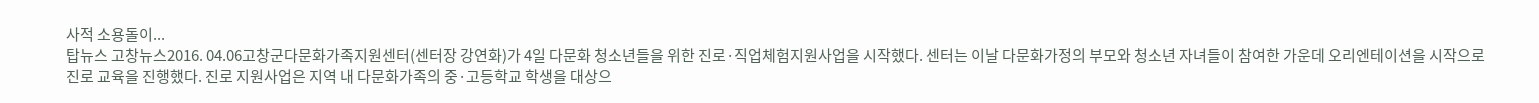사적 소용돌이...
탑뉴스 고창뉴스2016. 04.06고창군다문화가족지원센터(센터장 강연화)가 4일 다문화 청소년들을 위한 진로·직업체험지원사업을 시작했다. 센터는 이날 다문화가정의 부모와 청소년 자녀들이 참여한 가운데 오리엔테이션을 시작으로 진로 교육을 진행했다. 진로 지원사업은 지역 내 다문화가족의 중·고등학교 학생을 대상으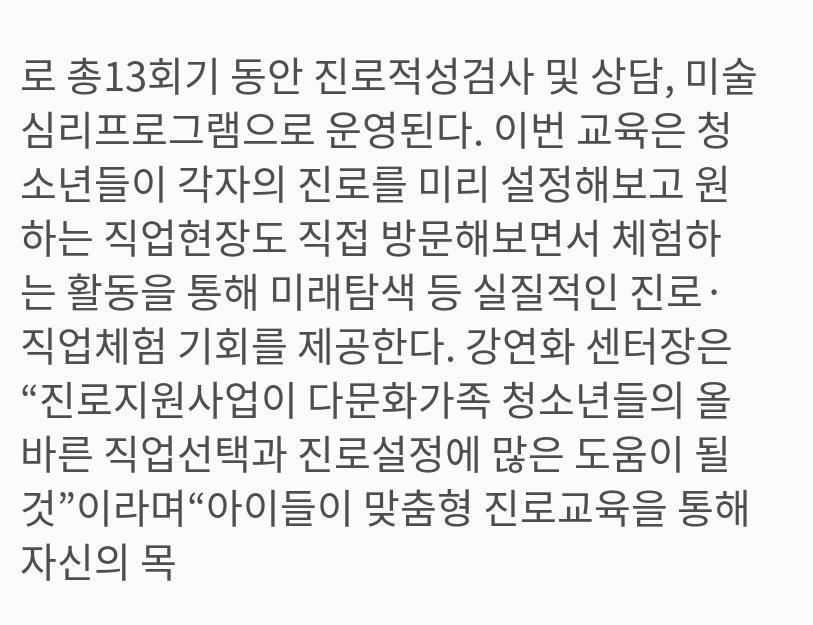로 총13회기 동안 진로적성검사 및 상담, 미술심리프로그램으로 운영된다. 이번 교육은 청소년들이 각자의 진로를 미리 설정해보고 원하는 직업현장도 직접 방문해보면서 체험하는 활동을 통해 미래탐색 등 실질적인 진로·직업체험 기회를 제공한다. 강연화 센터장은 “진로지원사업이 다문화가족 청소년들의 올바른 직업선택과 진로설정에 많은 도움이 될 것”이라며“아이들이 맞춤형 진로교육을 통해 자신의 목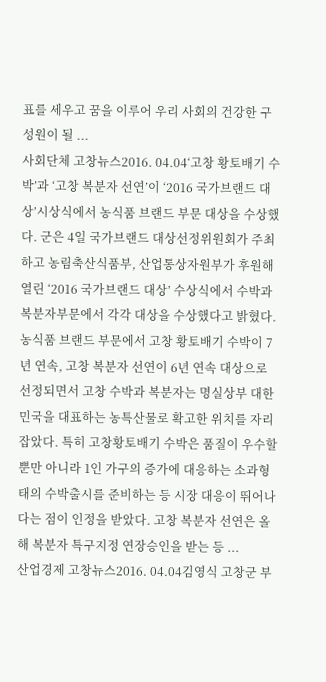표를 세우고 꿈을 이루어 우리 사회의 건강한 구성원이 될 ...
사회단체 고창뉴스2016. 04.04‘고창 황토배기 수박’과 ‘고창 복분자 선연’이 ‘2016 국가브랜드 대상’시상식에서 농식품 브랜드 부문 대상을 수상했다. 군은 4일 국가브랜드 대상선정위원회가 주최하고 농림축산식품부, 산업통상자원부가 후원해 열린 ‘2016 국가브랜드 대상’ 수상식에서 수박과 복분자부문에서 각각 대상을 수상했다고 밝혔다. 농식품 브랜드 부문에서 고창 황토배기 수박이 7년 연속, 고창 복분자 선연이 6년 연속 대상으로 선정되면서 고창 수박과 복분자는 명실상부 대한민국을 대표하는 농특산물로 확고한 위치를 자리잡았다. 특히 고창황토배기 수박은 품질이 우수할 뿐만 아니라 1인 가구의 증가에 대응하는 소과형태의 수박출시를 준비하는 등 시장 대응이 뛰어나다는 점이 인정을 받았다. 고창 복분자 선연은 올해 복분자 특구지정 연장승인을 받는 등 ...
산업경제 고창뉴스2016. 04.04김영식 고창군 부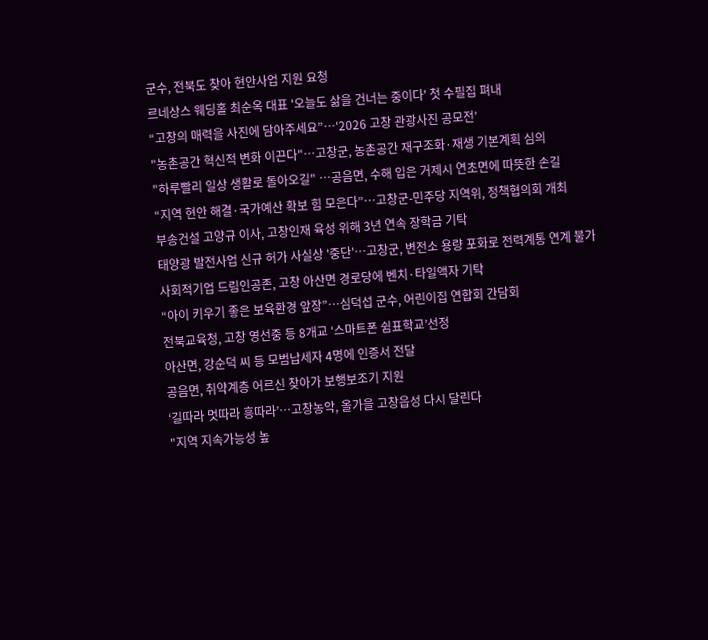군수, 전북도 찾아 현안사업 지원 요청
르네상스 웨딩홀 최순옥 대표 '오늘도 삶을 건너는 중이다' 첫 수필집 펴내
“고창의 매력을 사진에 담아주세요”…‘2026 고창 관광사진 공모전’
"농촌공간 혁신적 변화 이끈다"…고창군, 농촌공간 재구조화·재생 기본계획 심의
"하루빨리 일상 생활로 돌아오길" …공음면, 수해 입은 거제시 연초면에 따뜻한 손길
“지역 현안 해결·국가예산 확보 힘 모은다”…고창군-민주당 지역위, 정책협의회 개최
부송건설 고양규 이사, 고창인재 육성 위해 3년 연속 장학금 기탁
태양광 발전사업 신규 허가 사실상 '중단'…고창군, 변전소 용량 포화로 전력계통 연계 불가
사회적기업 드림인공존, 고창 아산면 경로당에 벤치·타일액자 기탁
“아이 키우기 좋은 보육환경 앞장”…심덕섭 군수, 어린이집 연합회 간담회
전북교육청, 고창 영선중 등 8개교 ‘스마트폰 쉼표학교’선정
아산면, 강순덕 씨 등 모범납세자 4명에 인증서 전달
공음면, 취약계층 어르신 찾아가 보행보조기 지원
‘길따라 멋따라 흥따라’…고창농악, 올가을 고창읍성 다시 달린다
"지역 지속가능성 높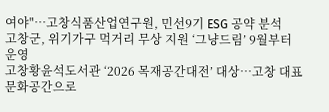여야"…고창식품산업연구원, 민선9기 ESG 공약 분석
고창군, 위기가구 먹거리 무상 지원 ‘그냥드림’ 9월부터 운영
고창황윤석도서관 ‘2026 목재공간대전’ 대상…고창 대표 문화공간으로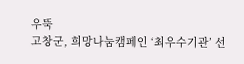우뚝
고창군, 희망나눔캠페인 ‘최우수기관’ 선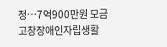정…7억900만원 모금
고창장애인자립생활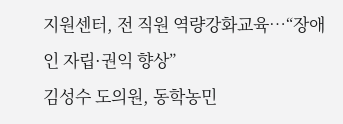지원센터, 전 직원 역량강화교육…“장애인 자립·권익 향상”
김성수 도의원, 동학농민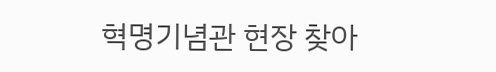혁명기념관 현장 찾아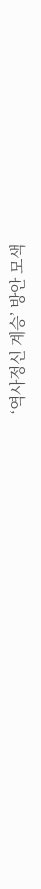‘역사정신 계승’ 방안 모색